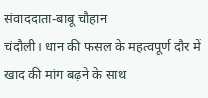संवाददाता-बाबू चौहान
चंदौली। धान की फसल के महत्वपूर्ण दौर में खाद की मांग बढ़ने के साथ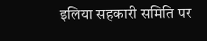इलिया सहकारी समिति पर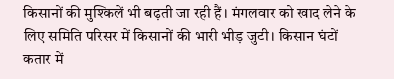किसानों की मुश्किलें भी बढ़ती जा रही हैं। मंगलवार को खाद लेने के लिए समिति परिसर में किसानों की भारी भीड़ जुटी। किसान घंटों कतार में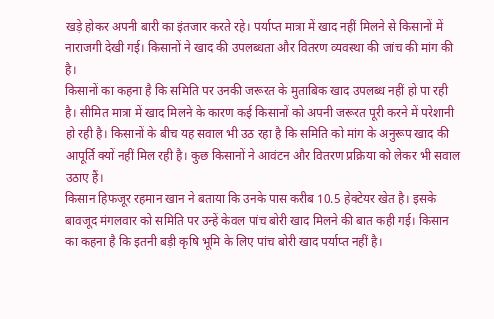खड़े होकर अपनी बारी का इंतजार करते रहे। पर्याप्त मात्रा में खाद नहीं मिलने से किसानों में नाराजगी देखी गई। किसानों ने खाद की उपलब्धता और वितरण व्यवस्था की जांच की मांग की है।
किसानों का कहना है कि समिति पर उनकी जरूरत के मुताबिक खाद उपलब्ध नहीं हो पा रही है। सीमित मात्रा में खाद मिलने के कारण कई किसानों को अपनी जरूरत पूरी करने में परेशानी हो रही है। किसानों के बीच यह सवाल भी उठ रहा है कि समिति को मांग के अनुरूप खाद की आपूर्ति क्यों नहीं मिल रही है। कुछ किसानों ने आवंटन और वितरण प्रक्रिया को लेकर भी सवाल उठाए हैं।
किसान हिफजूर रहमान खान ने बताया कि उनके पास करीब 10.5 हेक्टेयर खेत है। इसके बावजूद मंगलवार को समिति पर उन्हें केवल पांच बोरी खाद मिलने की बात कही गई। किसान का कहना है कि इतनी बड़ी कृषि भूमि के लिए पांच बोरी खाद पर्याप्त नहीं है।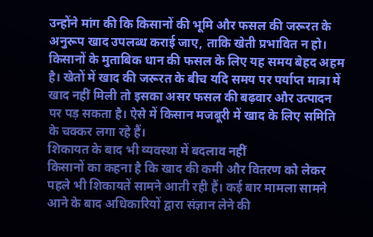उन्होंने मांग की कि किसानों की भूमि और फसल की जरूरत के अनुरूप खाद उपलब्ध कराई जाए, ताकि खेती प्रभावित न हो।
किसानों के मुताबिक धान की फसल के लिए यह समय बेहद अहम है। खेतों में खाद की जरूरत के बीच यदि समय पर पर्याप्त मात्रा में खाद नहीं मिली तो इसका असर फसल की बढ़वार और उत्पादन पर पड़ सकता है। ऐसे में किसान मजबूरी में खाद के लिए समिति के चक्कर लगा रहे हैं।
शिकायत के बाद भी व्यवस्था में बदलाव नहीं
किसानों का कहना है कि खाद की कमी और वितरण को लेकर पहले भी शिकायतें सामने आती रही हैं। कई बार मामला सामने आने के बाद अधिकारियों द्वारा संज्ञान लेने की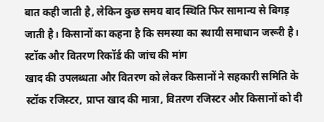बात कही जाती है, लेकिन कुछ समय बाद स्थिति फिर सामान्य से बिगड़ जाती है। किसानों का कहना है कि समस्या का स्थायी समाधान जरूरी है।
स्टॉक और वितरण रिकॉर्ड की जांच की मांग
खाद की उपलब्धता और वितरण को लेकर किसानों ने सहकारी समिति के स्टॉक रजिस्टर, प्राप्त खाद की मात्रा, वितरण रजिस्टर और किसानों को दी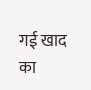गई खाद का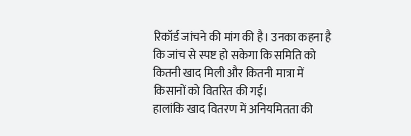रिकॉर्ड जांचने की मांग की है। उनका कहना है कि जांच से स्पष्ट हो सकेगा कि समिति को कितनी खाद मिली और कितनी मात्रा में किसानों को वितरित की गई।
हालांकि खाद वितरण में अनियमितता की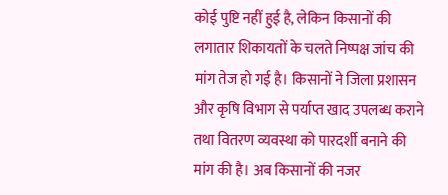कोई पुष्टि नहीं हुई है, लेकिन किसानों की लगातार शिकायतों के चलते निष्पक्ष जांच की मांग तेज हो गई है। किसानों ने जिला प्रशासन और कृषि विभाग से पर्याप्त खाद उपलब्ध कराने तथा वितरण व्यवस्था को पारदर्शी बनाने की मांग की है। अब किसानों की नजर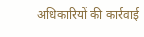अधिकारियों की कार्रवाई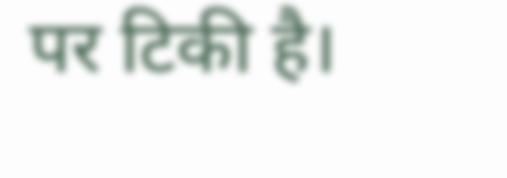पर टिकी है।